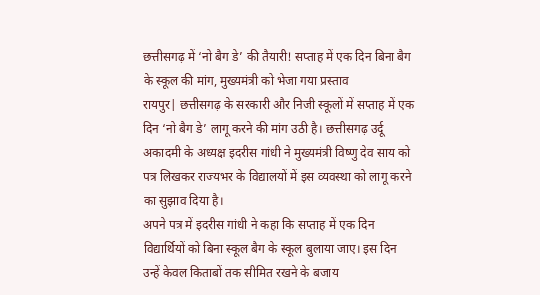छत्तीसगढ़ में ‘नो बैग डे’ की तैयारी! सप्ताह में एक दिन बिना बैग के स्कूल की मांग, मुख्यमंत्री को भेजा गया प्रस्ताव
रायपुर| छत्तीसगढ़ के सरकारी और निजी स्कूलों में सप्ताह में एक दिन ‘नो बैग डे’ लागू करने की मांग उठी है। छत्तीसगढ़ उर्दू अकादमी के अध्यक्ष इदरीस गांधी ने मुख्यमंत्री विष्णु देव साय को पत्र लिखकर राज्यभर के विद्यालयों में इस व्यवस्था को लागू करने का सुझाव दिया है।
अपने पत्र में इदरीस गांधी ने कहा कि सप्ताह में एक दिन विद्यार्थियों को बिना स्कूल बैग के स्कूल बुलाया जाए। इस दिन उन्हें केवल किताबों तक सीमित रखने के बजाय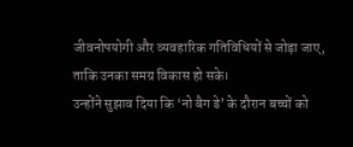जीवनोपयोगी और व्यवहारिक गतिविधियों से जोड़ा जाए, ताकि उनका समग्र विकास हो सके।
उन्होंने सुझाव दिया कि ‘नो बैग डे’ के दौरान बच्चों को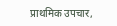प्राथमिक उपचार,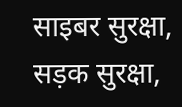साइबर सुरक्षा, सड़क सुरक्षा,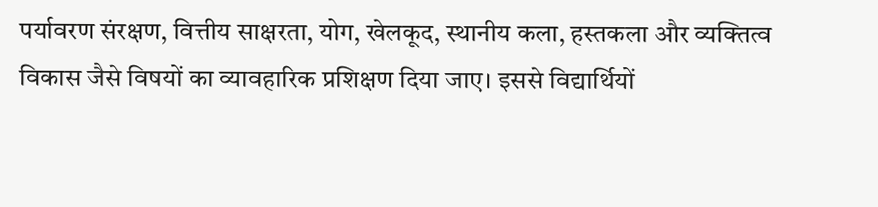पर्यावरण संरक्षण, वित्तीय साक्षरता, योग, खेलकूद, स्थानीय कला, हस्तकला और व्यक्तित्व विकास जैसे विषयों का व्यावहारिक प्रशिक्षण दिया जाए। इससे विद्यार्थियों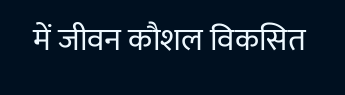में जीवन कौशल विकसित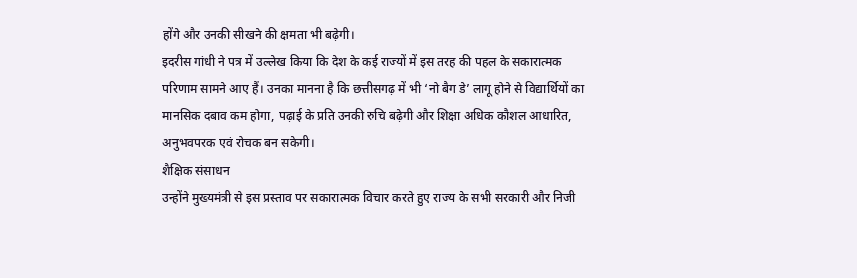होंगे और उनकी सीखने की क्षमता भी बढ़ेगी।
इदरीस गांधी ने पत्र में उल्लेख किया कि देश के कई राज्यों में इस तरह की पहल के सकारात्मक परिणाम सामने आए हैं। उनका मानना है कि छत्तीसगढ़ में भी ‘नो बैग डे’ लागू होने से विद्यार्थियों का मानसिक दबाव कम होगा, पढ़ाई के प्रति उनकी रुचि बढ़ेगी और शिक्षा अधिक कौशल आधारित, अनुभवपरक एवं रोचक बन सकेगी।
शैक्षिक संसाधन
उन्होंने मुख्यमंत्री से इस प्रस्ताव पर सकारात्मक विचार करते हुए राज्य के सभी सरकारी और निजी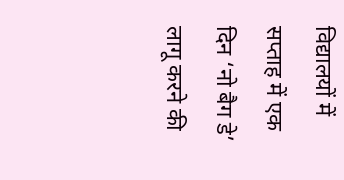विद्यालयों में सप्ताह में एक दिन ‘नो बैग डे’ लागू करने की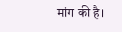मांग की है।